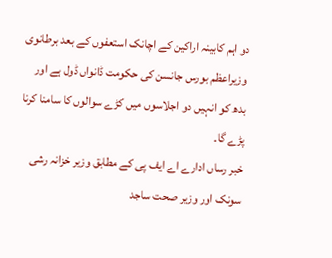دو اہم کابینہ اراکین کے اچانک استعفوں کے بعد برطانوی وزیراعظم بورس جانسن کی حکومت ڈانواں ڈول ہے اور بدھ کو انہیں دو اجلاسوں میں کڑے سوالوں کا سامنا کرنا پڑے گا۔
خبر رساں ادارے اے ایف پی کے مطابق وزیر خزانہ رشی سونک اور وزیر صحت ساجد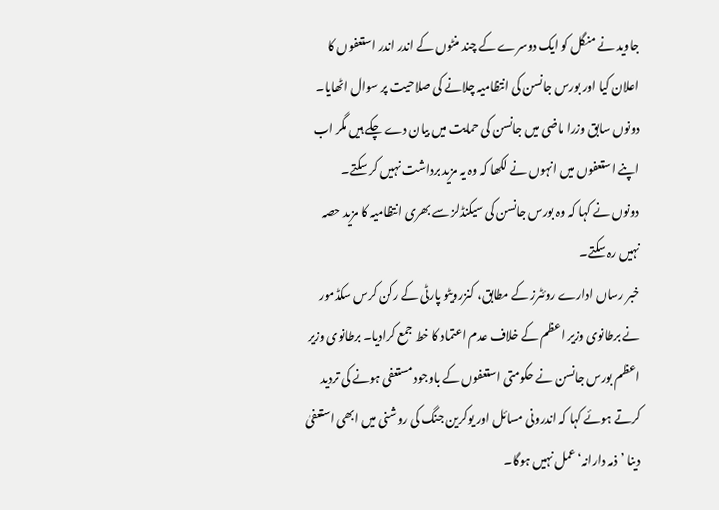جاوید نے منگل کو ایک دوسرے کے چند منٹوں کے اندر اندر استعفوں کا اعلان کیا اور بورس جانسن کی انتظامیہ چلانے کی صلاحیت پر سوال اٹھایا۔
دونوں سابق وزرا ماضی میں جانسن کی حمایت میں بیان دے چکے ہیں مگر اب اپنے استعفوں میں انہوں نے لکھا کہ وہ یہ مزید برداشت نہیں کر سکتے۔
دونوں نے کہا کہ وہ بورس جانسن کی سیکنڈلز سے بھری انتظامیہ کا مزید حصہ نہیں رہ سکتے۔
خبر رساں ادارے روئٹرز کے مطابق، کنزرویٹو پارٹی کے رکن کرس سکڈمور نے برطانوی وزیر اعظم کے خلاف عدم اعتماد کا خط جمع کرادیا۔ برطانوی وزیر اعظم بورس جانسن نے حکومتی استعفوں کے باوجود مستعفی ہونے کی تردید کرتے ہوئے کہا کہ اندرونی مسائل اور یوکرین جنگ کی روشنی میں ابھی استعفیٰ دینا ’ذمہ دارانہ‘ عمل نہیں ہوگا۔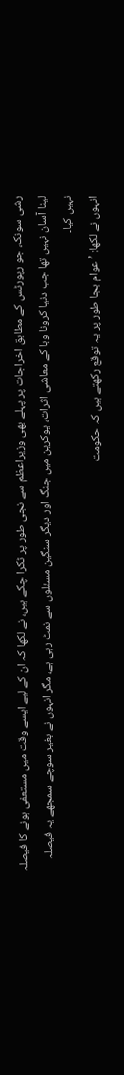رشی سونک، جو رپورٹس کے مطابق اخراجات پر پہلے بھی وزیراعظم سے نجی طور پر ٹکرا چکے ہیں، نے لکھا کہ ان کے لیے ایسے وقت میں مستعفی ہونے کا فیصلہ لینا آسان نہیں تھا جب دنیا کرونا وبا کے معاشی اثرات، یوکرین میں جنگ اور دیگر سنگین مسئلوں سے نمٹ رہی ہے، مگر انہوں نے بغیر سوچے سمجھے یہ فیصلہ نہیں کیا۔
انہوں نے لکھا: ’عوام بجا طور پر یہ توقع رکھتے ہیں کہ حکومت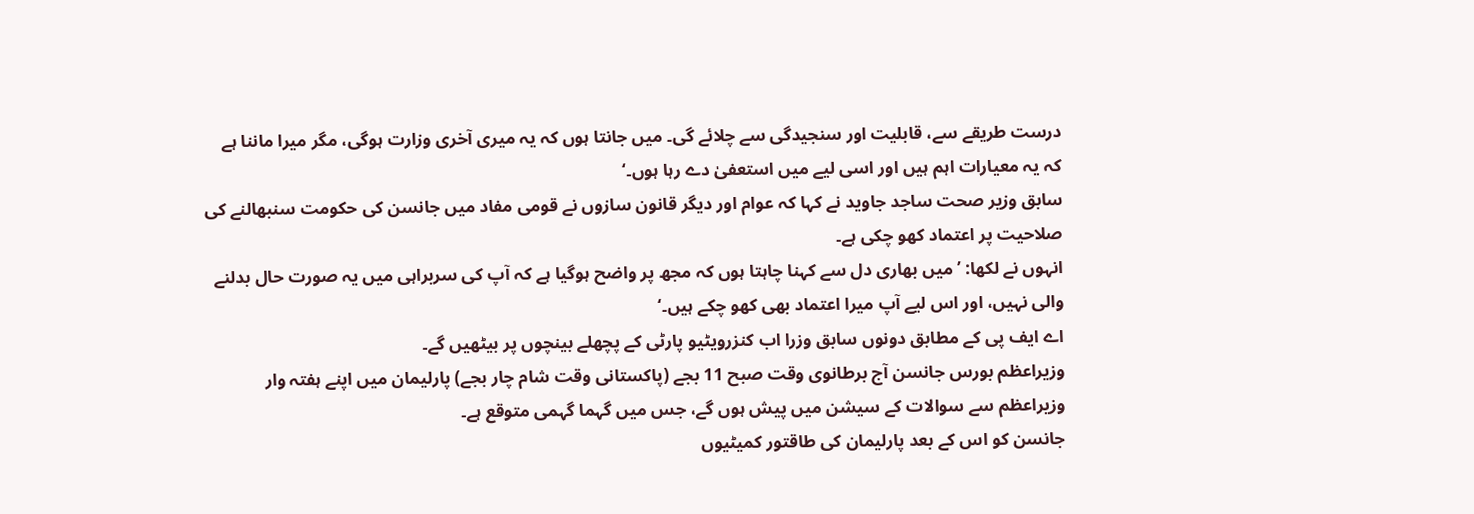درست طریقے سے، قابلیت اور سنجیدگی سے چلائے گی۔ میں جانتا ہوں کہ یہ میری آخری وزارت ہوگی، مگر میرا ماننا ہے کہ یہ معیارات اہم ہیں اور اسی لیے میں استعفیٰ دے رہا ہوں۔‘
سابق وزیر صحت ساجد جاوید نے کہا کہ عوام اور دیگر قانون سازوں نے قومی مفاد میں جانسن کی حکومت سنبھالنے کی صلاحیت پر اعتماد کھو چکی ہے۔
انہوں نے لکھا: ’میں بھاری دل سے کہنا چاہتا ہوں کہ مجھ پر واضح ہوگیا ہے کہ آپ کی سربراہی میں یہ صورت حال بدلنے والی نہیں، اور اس لیے آپ میرا اعتماد بھی کھو چکے ہیں۔‘
اے ایف پی کے مطابق دونوں سابق وزرا اب کنزرویٹیو پارٹی کے پچھلے بینچوں پر بیٹھیں گے۔
وزیراعظم بورس جانسن آج برطانوی وقت صبح 11 بجے (پاکستانی وقت شام چار بجے) پارلیمان میں اپنے ہفتہ وار وزیراعظم سے سوالات کے سیشن میں پیش ہوں گے، جس میں گہما گہمی متوقع ہے۔
جانسن کو اس کے بعد پارلیمان کی طاقتور کمیٹیوں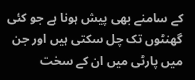کے سامنے بھی پیش ہونا ہے جو کئی گھنٹوں تک چل سکتی ہیں اور جن میں پارٹی میں ان کے سخت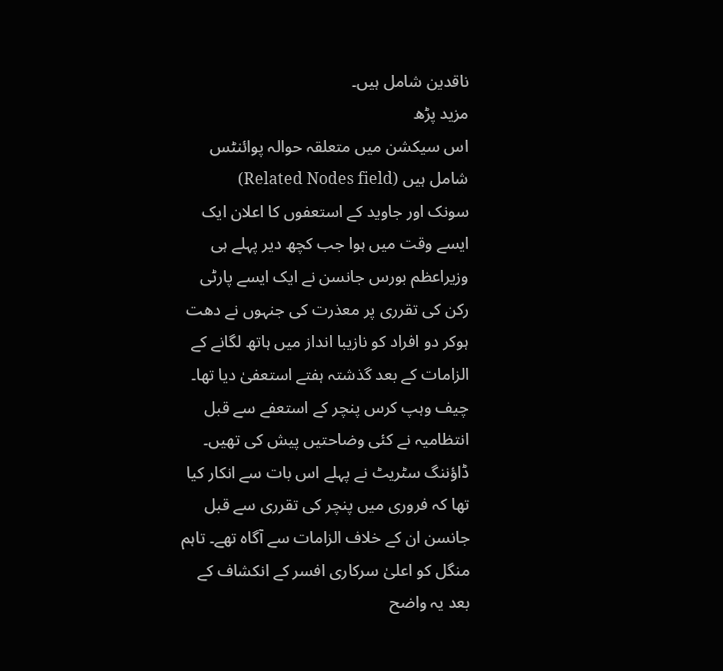ناقدین شامل ہیں۔
مزید پڑھ
اس سیکشن میں متعلقہ حوالہ پوائنٹس شامل ہیں (Related Nodes field)
سونک اور جاوید کے استعفوں کا اعلان ایک ایسے وقت میں ہوا جب کچھ دیر پہلے ہی وزیراعظم بورس جانسن نے ایک ایسے پارٹی رکن کی تقرری پر معذرت کی جنہوں نے دھت ہوکر دو افراد کو نازیبا انداز میں ہاتھ لگانے کے الزامات کے بعد گذشتہ ہفتے استعفیٰ دیا تھا۔ چیف وہپ کرس پنچر کے استعفے سے قبل انتظامیہ نے کئی وضاحتیں پیش کی تھیں۔
ڈاؤننگ سٹریٹ نے پہلے اس بات سے انکار کیا تھا کہ فروری میں پنچر کی تقرری سے قبل جانسن ان کے خلاف الزامات سے آگاہ تھے۔ تاہم منگل کو اعلیٰ سرکاری افسر کے انکشاف کے بعد یہ واضح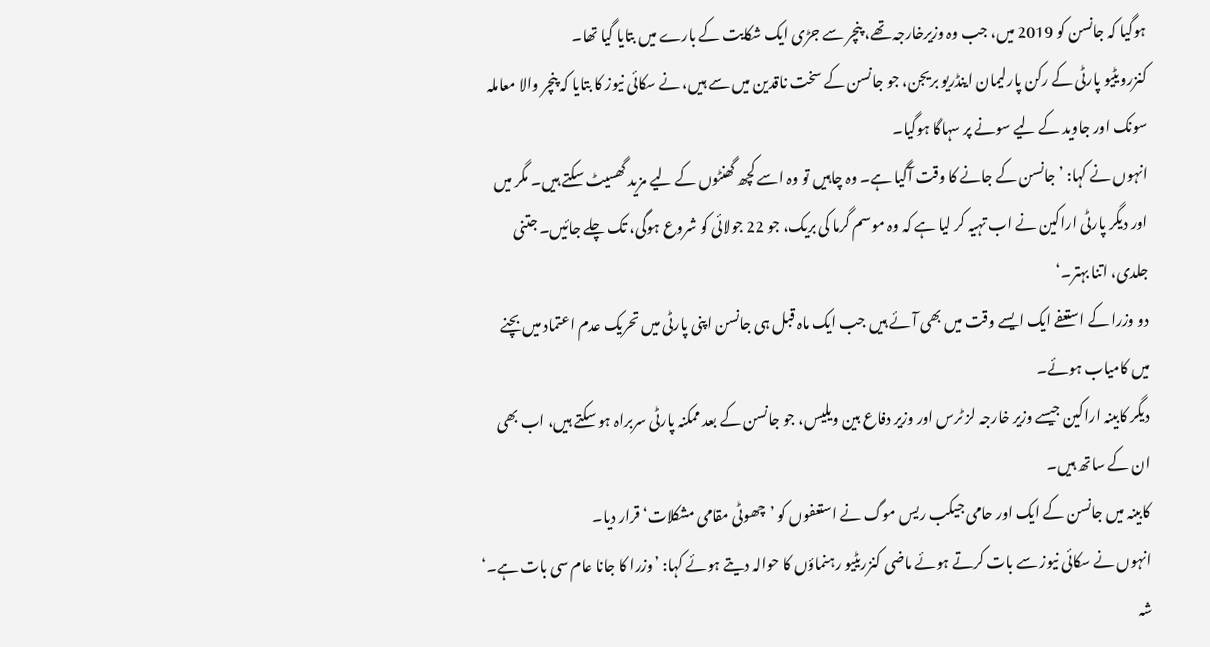ہوگیا کہ جانسن کو 2019 میں، جب وہ وزیرخارجہ تھے، پنچر سے جڑی ایک شکایت کے بارے میں بتایا گیا تھا۔
کنزرویٹیو پارٹی کے رکن پارلیمان اینڈریو بریجن، جو جانسن کے سخت ناقدین میں سے ہیں، نے سکائی نیوز کا بتایا کہ پنچر والا معاملہ سونک اور جاوید کے لیے سونے پر سہاگا ہوگیا۔
انہوں نے کہا: ’جانسن کے جانے کا وقت آگیا ہے۔ وہ چاہیں تو وہ اسے کچھ گھنٹوں کے لیے مزید گھسیٹ سکتے ہیں۔ مگر میں اور دیگر پارٹی اراکین نے اب تہیہ کر لیا ہے کہ وہ موسم گرما کی بریک، جو 22 جولائی کو شروع ہوگی، تک چلے جائیں۔ جتنی جلدی، اتنا بہتر۔‘
دو وزرا کے استعفے ایک ایسے وقت میں بھی آئے ہیں جب ایک ماہ قبل ہی جانسن اپنی پارٹی میں تحریک عدم اعتماد میں بچنے میں کامیاب ہوئے۔
دیگر کابینہ اراکین جیسے وزیر خارجہ لز ٹرس اور وزیر دفاع بین ویلیس، جو جانسن کے بعد ممکنہ پارٹی سربراہ ہو سکتے ہیں، اب بھی ان کے ساتھ ہیں۔
کابینہ میں جانسن کے ایک اور حامی جیکب ریس موگ نے استعفوں کو ’چھوٹی مقامی مشکلات‘ قرار دیا۔
انہوں نے سکائی نیوز سے بات کرتے ہوئے ماضی کنزریٹیو رہنماؤں کا حوالہ دیتے ہوئے کہا: ’وزرا کا جانا عام سی بات ہے۔‘
شہ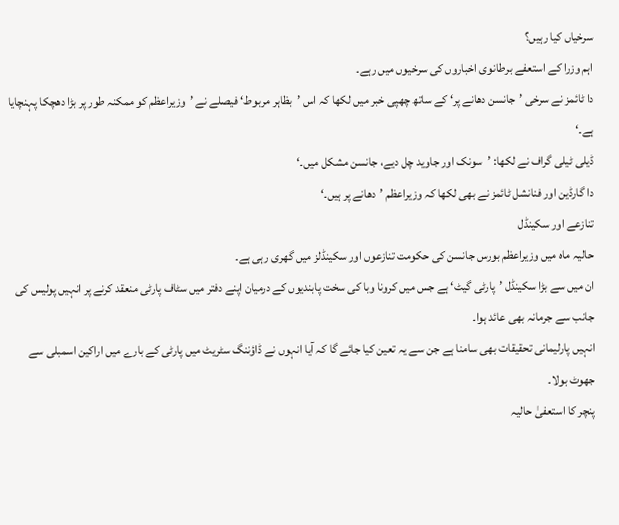سرخیاں کیا رہیں؟
اہم وزرا کے استعفے برطانوی اخباروں کی سرخیوں میں رہے۔
دا ٹائمز نے سرخی ’جانسن دھانے پر‘ کے ساتھ چھپی خبر میں لکھا کہ اس ’بظاہر مربوط‘ فیصلے نے ’وزیراعظم کو ممکنہ طور پر بڑا دھچکا پہنچایا ہے۔‘
ڈیلی ٹیلی گراف نے لکھا: ’سونک اور جاوید چل دیے، جانسن مشکل میں۔‘
دا گارڈین اور فنانشل ٹائمز نے بھی لکھا کہ وزیراعظم ’دھانے پر ہیں۔‘
تنازعے اور سکینڈل
حالیہ ماہ میں وزیراعظم بورس جانسن کی حکومت تنازعوں اور سکینڈلز میں گھری رہی ہے۔
ان میں سے بڑا سکینڈل ’پارٹی گیٹ‘ ہے جس میں کرونا وبا کی سخت پابندیوں کے درمیان اپنے دفتر میں سٹاف پارٹی منعقد کرنے پر انہیں پولیس کی جانب سے جرمانہ بھی عائد ہوا۔
انہیں پارلیمانی تحقیقات بھی سامنا ہے جن سے یہ تعین کیا جائے گا کہ آیا انہوں نے ڈاؤننگ سٹریٹ میں پارٹی کے بارے میں اراکین اسمبلی سے جھوٹ بولا۔
پنچر کا استعفیٰ حالیہ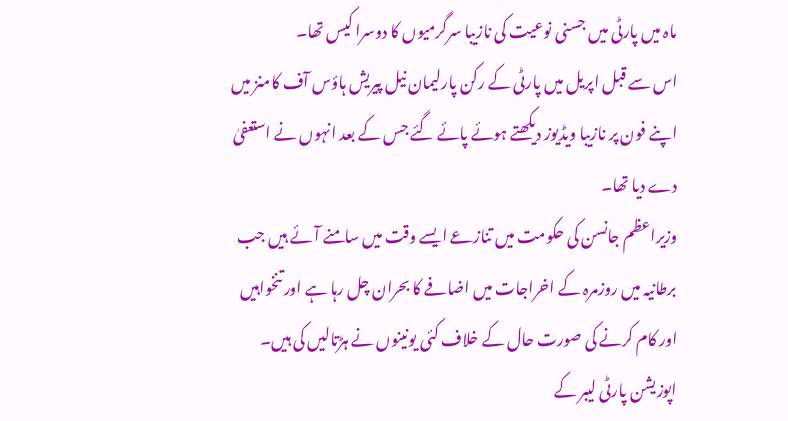ماہ میں پارٹی میں جسنی نوعیت کی نازیبا سرگرمیوں کا دوسرا کیس تھا۔
اس سے قبل اپریل میں پارٹی کے رکن پارلیمان نیل پیریش ہاؤس آف کامنز میں اپنے فون پر نازیبا ویڈیوز دیکھتے ہوئے پائے گئے جس کے بعد انہوں نے استعفیٰ دے دیا تھا۔
وزیراعظم جانسن کی حکومت میں تنازعے ایسے وقت میں سامنے آئے ہیں جب برطانیہ میں روزمرہ کے اخراجات میں اضافے کا بحران چل رہا ہے اور تنخواہیں اور کام کرنے کی صورت حال کے خلاف کئی یونینوں نے ہڑتالیں کی ہیں۔
اپوزیشن پارٹی لیبر کے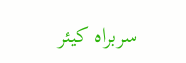سربراہ کیئر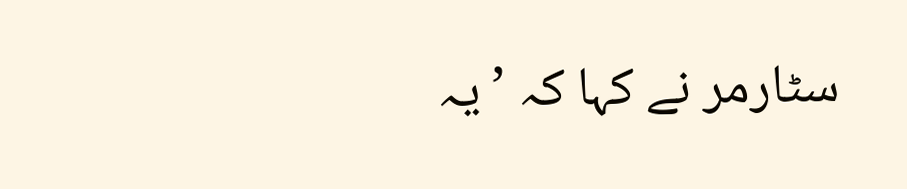سٹارمر نے کہا کہ ’یہ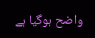واضح ہوگیا ہے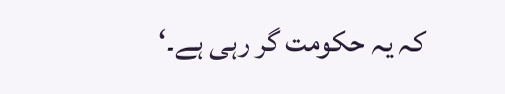کہ یہ حکومت گر رہی ہے۔‘